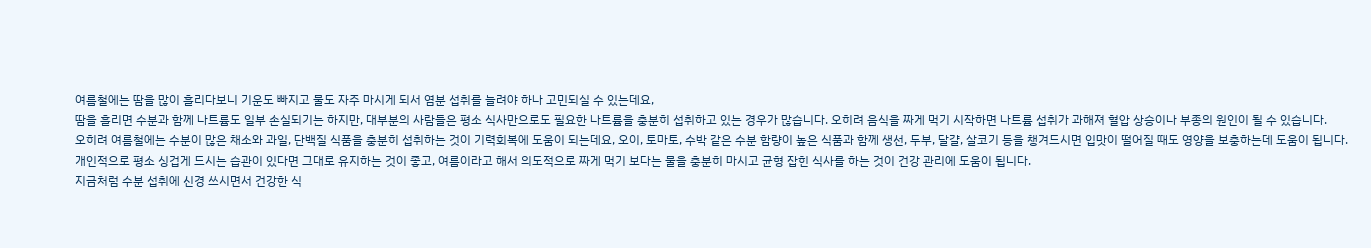여름철에는 땀을 많이 흘리다보니 기운도 빠지고 물도 자주 마시게 되서 염분 섭취를 늘려야 하나 고민되실 수 있는데요,
땀을 흘리면 수분과 함께 나트륨도 일부 손실되기는 하지만, 대부분의 사람들은 평소 식사만으로도 필요한 나트륨을 충분히 섭취하고 있는 경우가 많습니다. 오히려 음식을 짜게 먹기 시작하면 나트륨 섭취가 과해져 혈압 상승이나 부종의 원인이 될 수 있습니다.
오히려 여름철에는 수분이 많은 채소와 과일, 단백질 식품을 충분히 섭취하는 것이 기력회복에 도움이 되는데요, 오이, 토마토, 수박 같은 수분 함량이 높은 식품과 함께 생선, 두부, 달걀, 살코기 등을 챙겨드시면 입맛이 떨어질 때도 영양을 보충하는데 도움이 됩니다.
개인적으로 평소 싱겁게 드시는 습관이 있다면 그대로 유지하는 것이 좋고, 여름이라고 해서 의도적으로 짜게 먹기 보다는 물을 충분히 마시고 균형 잡힌 식사를 하는 것이 건강 관리에 도움이 됩니다.
지금처럼 수분 섭취에 신경 쓰시면서 건강한 식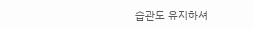습관도 유지하셔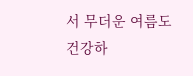서 무더운 여름도 건강하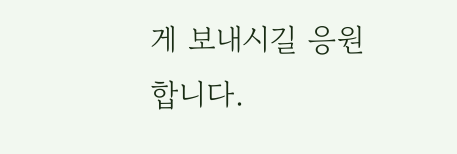게 보내시길 응원합니다.